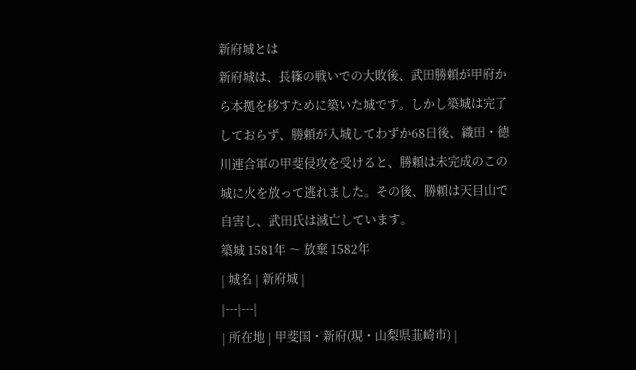新府城とは
新府城は、長篠の戦いでの大敗後、武田勝頼が甲府から本拠を移すために築いた城です。しかし築城は完了しておらず、勝頼が入城してわずか68日後、織田・徳川連合軍の甲斐侵攻を受けると、勝頼は未完成のこの城に火を放って逃れました。その後、勝頼は天目山で自害し、武田氏は滅亡しています。
築城 1581年 〜 放棄 1582年
| 城名 | 新府城 |
|---|---|
| 所在地 | 甲斐国・新府(現・山梨県韮崎市) |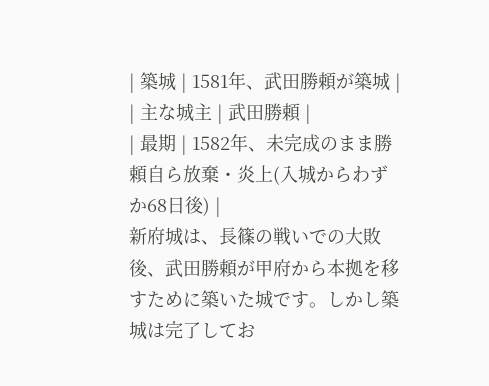| 築城 | 1581年、武田勝頼が築城 |
| 主な城主 | 武田勝頼 |
| 最期 | 1582年、未完成のまま勝頼自ら放棄・炎上(入城からわずか68日後) |
新府城は、長篠の戦いでの大敗後、武田勝頼が甲府から本拠を移すために築いた城です。しかし築城は完了してお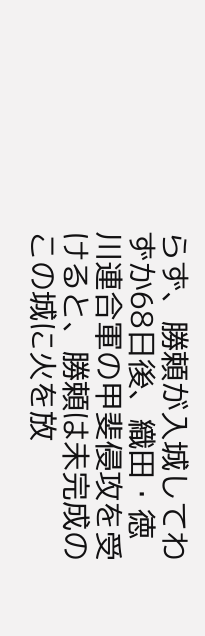らず、勝頼が入城してわずか68日後、織田・徳川連合軍の甲斐侵攻を受けると、勝頼は未完成のこの城に火を放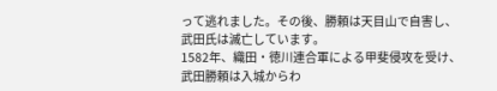って逃れました。その後、勝頼は天目山で自害し、武田氏は滅亡しています。
1582年、織田・徳川連合軍による甲斐侵攻を受け、武田勝頼は入城からわ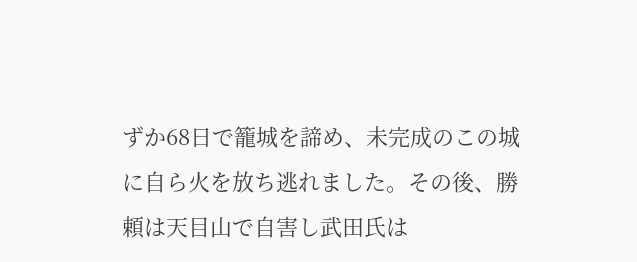ずか68日で籠城を諦め、未完成のこの城に自ら火を放ち逃れました。その後、勝頼は天目山で自害し武田氏は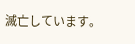滅亡しています。